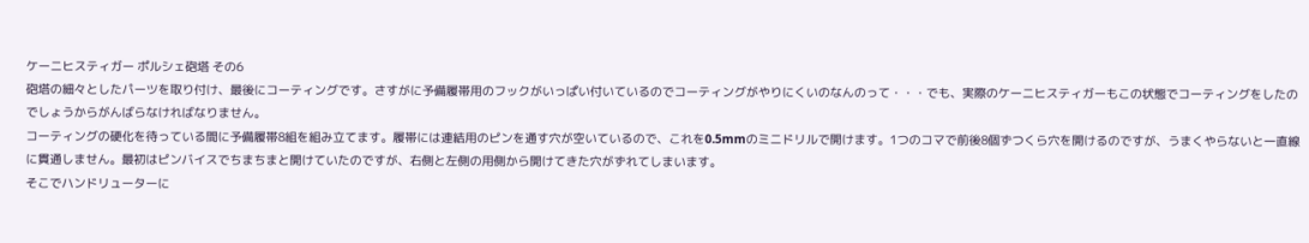ケーニヒスティガー ポルシェ砲塔 その6
砲塔の細々としたパーツを取り付け、最後にコーティングです。さすがに予備履帯用のフックがいっぱい付いているのでコーティングがやりにくいのなんのって・・・でも、実際のケーニヒスティガーもこの状態でコーティングをしたのでしょうからがんばらなければなりません。
コーティングの硬化を待っている間に予備履帯8組を組み立てます。履帯には連結用のピンを通す穴が空いているので、これを0.5mmのミニドリルで開けます。1つのコマで前後8個ずつくら穴を開けるのですが、うまくやらないと一直線に貫通しません。最初はピンバイスでちまちまと開けていたのですが、右側と左側の用側から開けてきた穴がずれてしまいます。
そこでハンドリューターに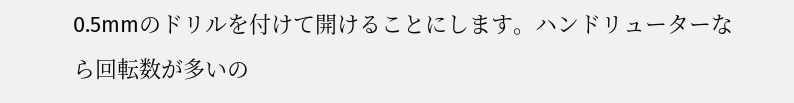0.5mmのドリルを付けて開けることにします。ハンドリューターなら回転数が多いの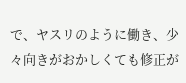で、ヤスリのように働き、少々向きがおかしくても修正が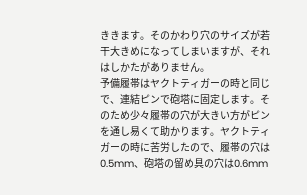ききます。そのかわり穴のサイズが若干大きめになってしまいますが、それはしかたがありません。
予備履帯はヤクトティガーの時と同じで、連結ピンで砲塔に固定します。そのため少々履帯の穴が大きい方がピンを通し易くて助かります。ヤクトティガーの時に苦労したので、履帯の穴は0.5mm、砲塔の留め具の穴は0.6mm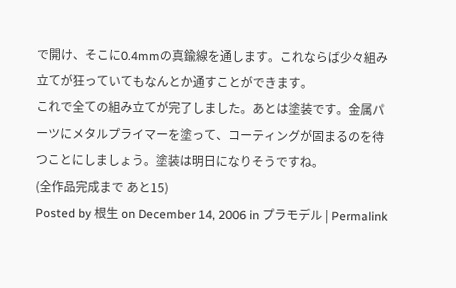で開け、そこに0.4mmの真鍮線を通します。これならば少々組み立てが狂っていてもなんとか通すことができます。
これで全ての組み立てが完了しました。あとは塗装です。金属パーツにメタルプライマーを塗って、コーティングが固まるのを待つことにしましょう。塗装は明日になりそうですね。
(全作品完成まで あと15)
Posted by 根生 on December 14, 2006 in プラモデル | Permalink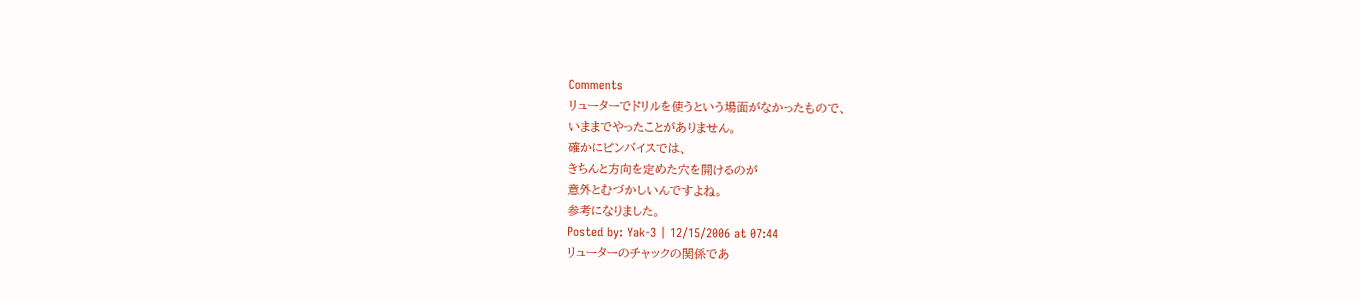Comments
リューターでドリルを使うという場面がなかったもので、
いままでやったことがありません。
確かにピンバイスでは、
きちんと方向を定めた穴を開けるのが
意外とむづかしいんですよね。
参考になりました。
Posted by: Yak-3 | 12/15/2006 at 07:44
リューターのチャックの関係であ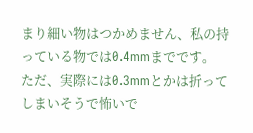まり細い物はつかめません、私の持っている物では0.4mmまでです。
ただ、実際には0.3mmとかは折ってしまいそうで怖いで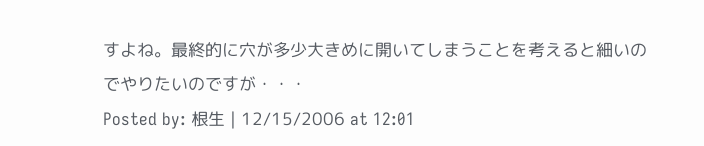すよね。最終的に穴が多少大きめに開いてしまうことを考えると細いのでやりたいのですが・・・
Posted by: 根生 | 12/15/2006 at 12:01